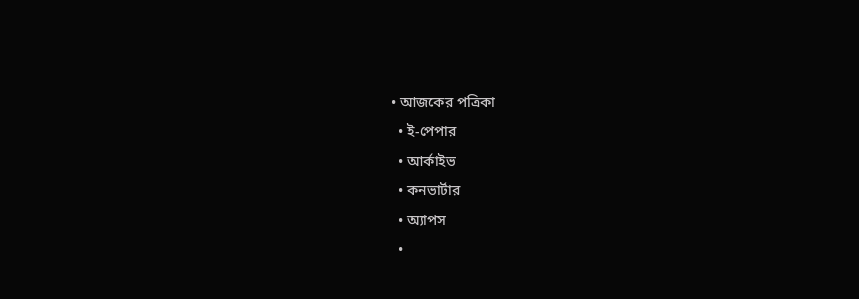• আজকের পত্রিকা
  • ই-পেপার
  • আর্কাইভ
  • কনভার্টার
  • অ্যাপস
  •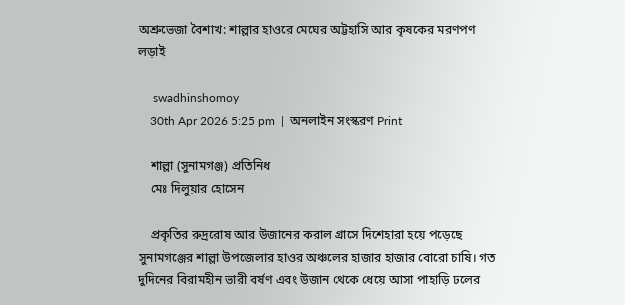অশ্রুভেজা বৈশাখ: শাল্লার হাওরে মেঘের অট্টহাসি আর কৃষকের মরণপণ লড়াই

     swadhinshomoy
    30th Apr 2026 5:25 pm  |  অনলাইন সংস্করণ Print

    শাল্লা (সুনামগঞ্জ) প্রতিনিধ
    মেঃ দিলুয়ার হোসেন

    প্রকৃতির রুদ্ররোষ আর উজানের করাল গ্রাসে দিশেহারা হয়ে পড়েছে সুনামগঞ্জের শাল্লা উপজেলার হাওর অঞ্চলের হাজার হাজার বোরো চাষি। গত দুদিনের বিরামহীন ভারী বর্ষণ এবং উজান থেকে ধেয়ে আসা পাহাড়ি ঢলের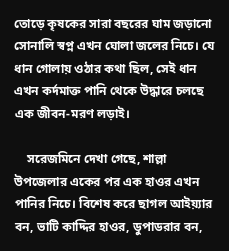তোড়ে কৃষকের সারা বছরের ঘাম জড়ানো সোনালি স্বপ্ন এখন ঘোলা জলের নিচে। যে ধান গোলায় ওঠার কথা ছিল, সেই ধান এখন কর্দমাক্ত পানি থেকে উদ্ধারে চলছে এক জীবন-মরণ লড়াই।

    সরেজমিনে দেখা গেছে, শাল্লা উপজেলার একের পর এক হাওর এখন পানির নিচে। বিশেষ করে ছাগল আইয়্যার বন, ভাটি কাদ্দির হাওর, ডুপাডরার বন,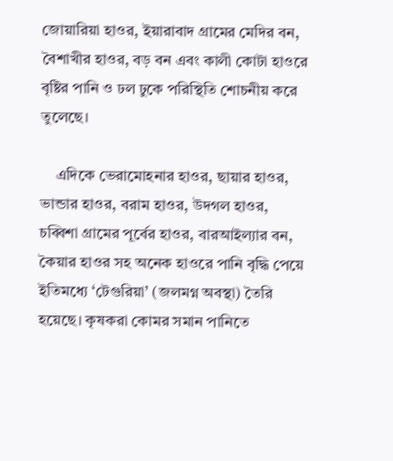জোয়ারিয়া হাওর, ইয়ারাবাদ গ্রামের মেদির বন, বৈশাখীর হাওর, বড় বন এবং কালী কোটা হাওরে বৃষ্টির পানি ও ঢল ঢুকে পরিস্থিতি শোচনীয় করে তুলেছে।

    এদিকে ভেরামোহনার হাওর, ছায়ার হাওর, ভান্ডার হাওর, বরাম হাওর, উদগল হাওর, চব্বিশা গ্রামের পূর্বের হাওর, বারআইল্যার বন, কৈয়ার হাওর সহ অনেক হাওরে পানি বৃদ্ধি পেয়ে ইতিমধ্যে ‘টেগুরিয়া’ (জলমগ্ন অবস্থা) তৈরি হয়েছে। কৃষকরা কোমর সমান পানিতে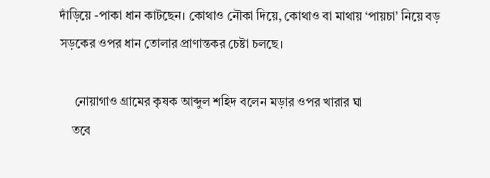দাঁড়িয়ে -পাকা ধান কাটছেন। কোথাও নৌকা দিয়ে, কোথাও বা মাথায় ‘পায়চা’ নিয়ে বড় সড়কের ওপর ধান তোলার প্রাণান্তকর চেষ্টা চলছে।

     নোয়াগাও গ্রামের কৃষক আব্দুল শহিদ বলেন মড়ার ওপর খারার ঘা
    তবে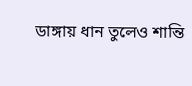ডাঙ্গায় ধান তুলেও শান্তি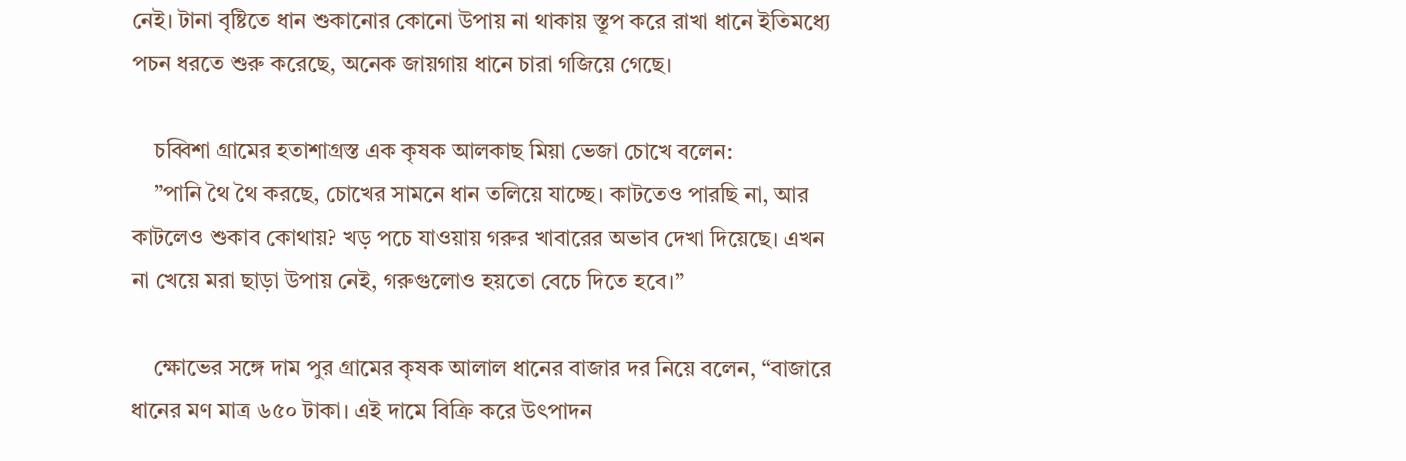নেই। টানা বৃষ্টিতে ধান শুকানোর কোনো উপায় না থাকায় স্তূপ করে রাখা ধানে ইতিমধ্যে পচন ধরতে শুরু করেছে, অনেক জায়গায় ধানে চারা গজিয়ে গেছে।

    চব্বিশা গ্রামের হতাশাগ্ৰস্ত এক কৃষক আলকাছ মিয়া ভেজা চোখে বলেন:
    ”পানি থৈ থৈ করছে, চোখের সামনে ধান তলিয়ে যাচ্ছে। কাটতেও পারছি না, আর কাটলেও শুকাব কোথায়? খড় পচে যাওয়ায় গরুর খাবারের অভাব দেখা দিয়েছে। এখন না খেয়ে মরা ছাড়া উপায় নেই, গরুগুলোও হয়তো বেচে দিতে হবে।”

    ক্ষোভের সঙ্গে দাম পুর গ্রামের কৃষক আলাল ধানের বাজার দর নিয়ে বলেন, “বাজারে ধানের মণ মাত্র ৬৫০ টাকা। এই দামে বিক্রি করে উৎপাদন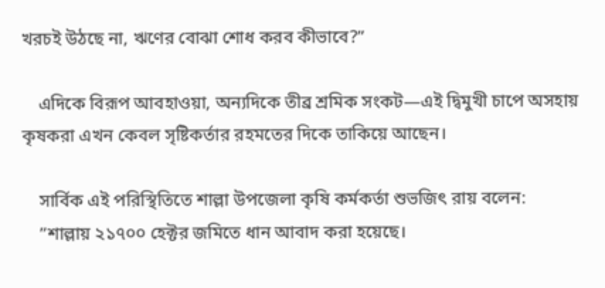খরচই উঠছে না, ঋণের বোঝা শোধ করব কীভাবে?”

    এদিকে বিরূপ আবহাওয়া, অন্যদিকে তীব্র শ্রমিক সংকট—এই দ্বিমুখী চাপে অসহায় কৃষকরা এখন কেবল সৃষ্টিকর্তার রহমতের দিকে তাকিয়ে আছেন।

    সার্বিক এই পরিস্থিতিতে শাল্লা উপজেলা কৃষি কর্মকর্তা শুভজিৎ রায় বলেন:
    ”শাল্লায় ২১৭০০ হেক্টর জমিতে ধান আবাদ করা হয়েছে।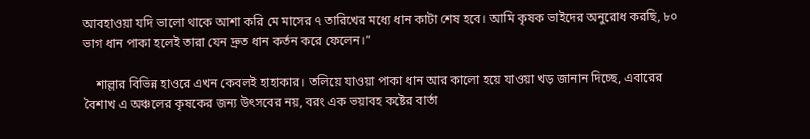আবহাওয়া যদি ভালো থাকে আশা করি মে মাসের ৭ তারিখের মধ্যে ধান কাটা শেষ হবে। আমি কৃষক ভাইদের অনুরোধ করছি, ৮০ ভাগ ধান পাকা হলেই তারা যেন দ্রুত ধান কর্তন করে ফেলেন।”

    শাল্লার বিভিন্ন হাওরে এখন কেবলই হাহাকার। তলিয়ে যাওয়া পাকা ধান আর কালো হয়ে যাওয়া খড় জানান দিচ্ছে, এবারের বৈশাখ এ অঞ্চলের কৃষকের জন্য উৎসবের নয়, বরং এক ভয়াবহ কষ্টের বার্তা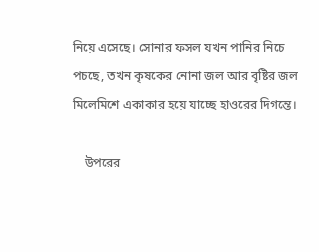নিয়ে এসেছে। সোনার ফসল যখন পানির নিচে পচছে, তখন কৃষকের নোনা জল আর বৃষ্টির জল মিলেমিশে একাকার হয়ে যাচ্ছে হাওরের দিগন্তে।

    উপরের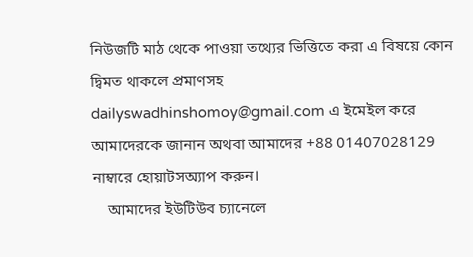নিউজটি মাঠ থেকে পাওয়া তথ্যের ভিত্তিতে করা এ বিষয়ে কোন দ্বিমত থাকলে প্রমাণসহ dailyswadhinshomoy@gmail.com এ ইমেইল করে আমাদেরকে জানান অথবা আমাদের +88 01407028129 নাম্বারে হোয়াটসঅ্যাপ করুন।
    আমাদের ইউটিউব চ্যানেলে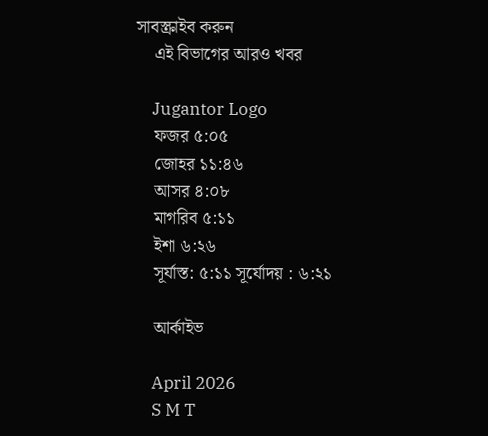সাবস্ক্রাইব করুন
    এই বিভাগের আরও খবর

    Jugantor Logo
    ফজর ৫:০৫
    জোহর ১১:৪৬
    আসর ৪:০৮
    মাগরিব ৫:১১
    ইশা ৬:২৬
    সূর্যাস্ত: ৫:১১ সূর্যোদয় : ৬:২১

    আর্কাইভ

    April 2026
    S M T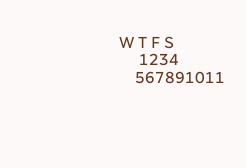W T F S
     1234
    567891011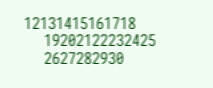12131415161718
    19202122232425
    2627282930